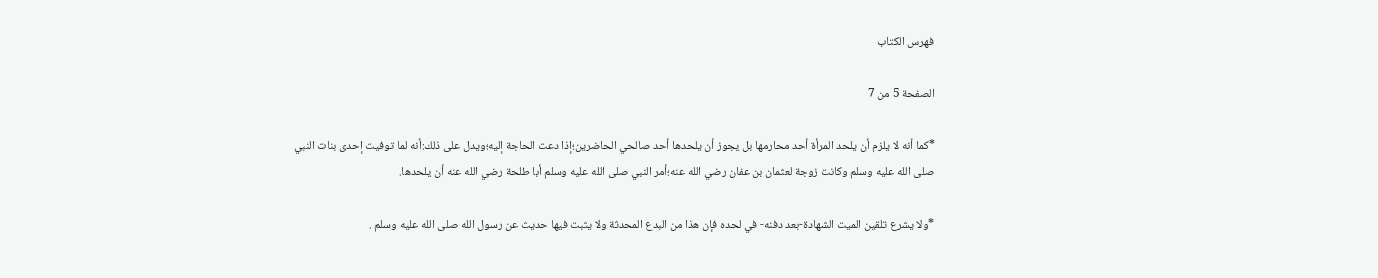فهرس الكتاب

الصفحة 5 من 7

*كما أنه لا يلزم أن يلحد المرأة أحد محارمها بل يجوز أن يلحدها أحد صالحي الحاضرين؛إذا دعت الحاجة إليه؛ويدل على ذلك:أنه لما توفيت إحدى بنات النبي صلى الله عليه وسلم وكانت زوجة لعثمان بن عفان رضي الله عنه؛أمر النبي صلى الله عليه وسلم أبا طلحة رضي الله عنه أن يلحدها.

*ولا يشرع تلقين الميت الشهادة-بعد دفنه- في لحده فإن هذا من البدع المحدثة ولا يثبت فيها حديث عن رسول الله صلى الله عليه وسلم .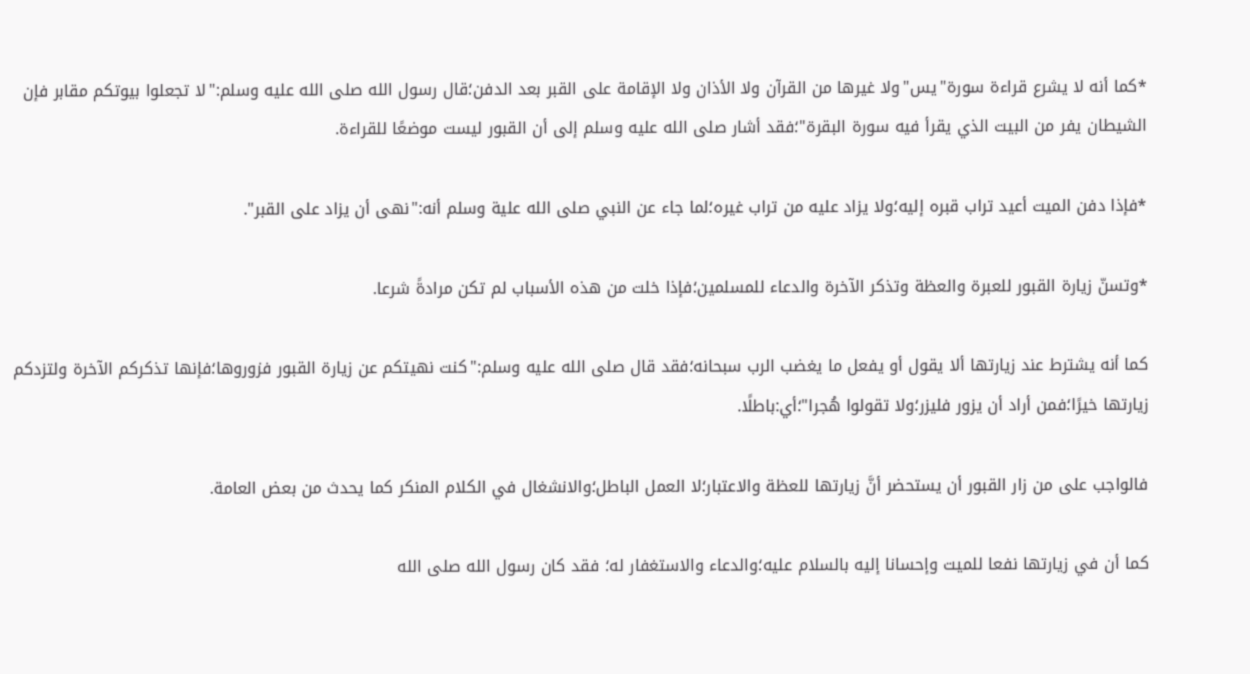*كما أنه لا يشرع قراءة سورة"يس"ولا غيرها من القرآن ولا الأذان ولا الإقامة على القبر بعد الدفن؛قال رسول الله صلى الله عليه وسلم:"لا تجعلوا بيوتكم مقابر فإن الشيطان يفر من البيت الذي يقرأ فيه سورة البقرة"؛فقد أشار صلى الله عليه وسلم إلى أن القبور ليست موضعًا للقراءة.

*فإذا دفن الميت أعيد تراب قبره إليه؛ولا يزاد عليه من تراب غيره؛لما جاء عن النبي صلى الله علية وسلم أنه:"نهى أن يزاد على القبر".

*وتسنّ زيارة القبور للعبرة والعظة وتذكر الآخرة والدعاء للمسلمين؛فإذا خلت من هذه الأسباب لم تكن مرادةً شرعا.

كما أنه يشترط عند زيارتها ألا يقول أو يفعل ما يغضب الرب سبحانه؛فقد قال صلى الله عليه وسلم:"كنت نهيتكم عن زيارة القبور فزوروها؛فإنها تذكركم الآخرة ولتزدكم زيارتها خيرًا؛فمن أراد أن يزور فليزر؛ولا تقولوا هُجرا"؛أي:باطلًا.

فالواجب على من زار القبور أن يستحضر أنَّ زيارتها للعظة والاعتبار؛لا العمل الباطل؛والانشغال في الكلام المنكر كما يحدث من بعض العامة.

كما أن في زيارتها نفعا للميت وإحسانا إليه بالسلام عليه؛والدعاء والاستغفار له؛ فقد كان رسول الله صلى الله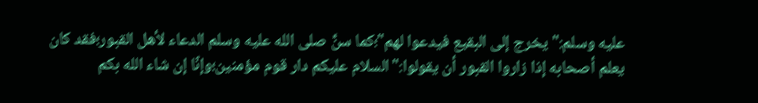عليه وسلم:"يخرج إلى البقيع فيدعوا لهم"؛كما سنَّ صلى الله عليه وسلم الدعاء لأهل القبور؛فقد كان يعلم أصحابه إذا زاروا القبور أن يقولوا:"السلام عليكم دار قوم مؤمنين؛وإنّا إن شاء الله بكم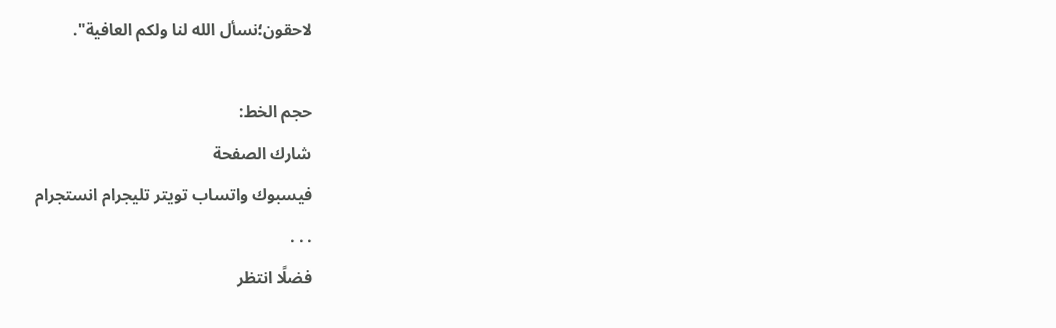لاحقون؛نسأل الله لنا ولكم العافية".

حجم الخط:
شارك الصفحة
فيسبوك واتساب تويتر تليجرام انستجرام
. . .
فضلًا انتظر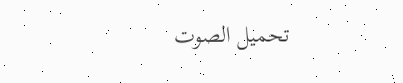تحميل الصوت